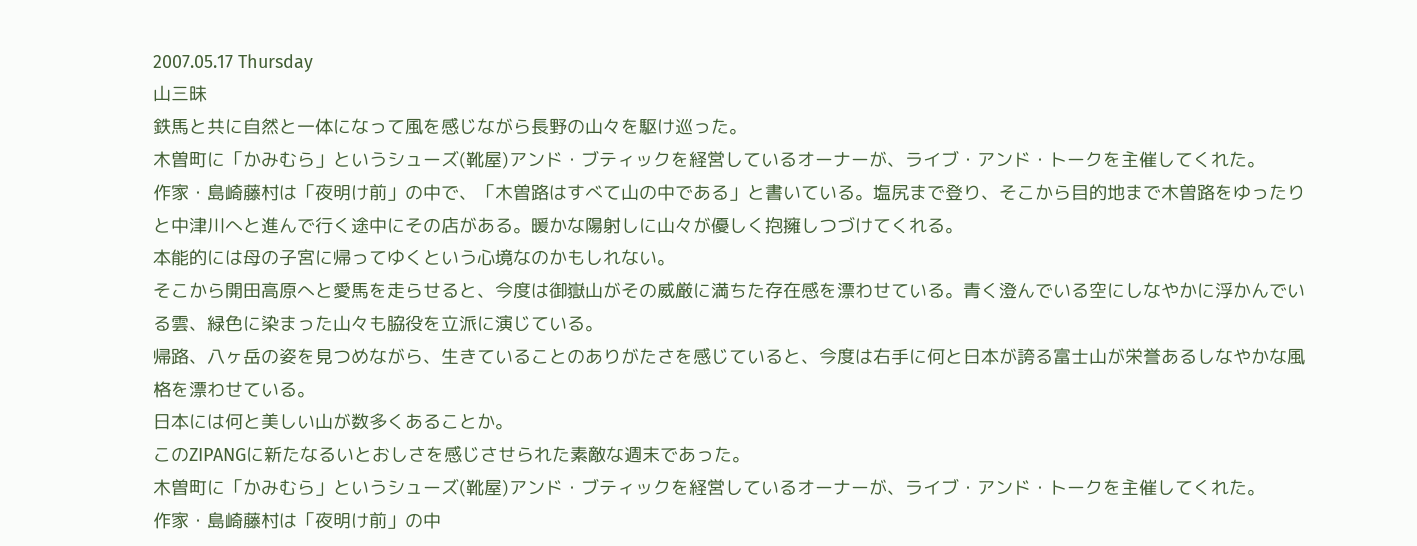2007.05.17 Thursday
山三昧
鉄馬と共に自然と一体になって風を感じながら長野の山々を駆け巡った。
木曽町に「かみむら」というシューズ(靴屋)アンド・ブティックを経営しているオーナーが、ライブ・アンド・トークを主催してくれた。
作家・島崎藤村は「夜明け前」の中で、「木曽路はすべて山の中である」と書いている。塩尻まで登り、そこから目的地まで木曽路をゆったりと中津川へと進んで行く途中にその店がある。暖かな陽射しに山々が優しく抱擁しつづけてくれる。
本能的には母の子宮に帰ってゆくという心境なのかもしれない。
そこから開田高原へと愛馬を走らせると、今度は御嶽山がその威厳に満ちた存在感を漂わせている。青く澄んでいる空にしなやかに浮かんでいる雲、緑色に染まった山々も脇役を立派に演じている。
帰路、八ヶ岳の姿を見つめながら、生きていることのありがたさを感じていると、今度は右手に何と日本が誇る富士山が栄誉あるしなやかな風格を漂わせている。
日本には何と美しい山が数多くあることか。
このZIPANGに新たなるいとおしさを感じさせられた素敵な週末であった。
木曽町に「かみむら」というシューズ(靴屋)アンド・ブティックを経営しているオーナーが、ライブ・アンド・トークを主催してくれた。
作家・島崎藤村は「夜明け前」の中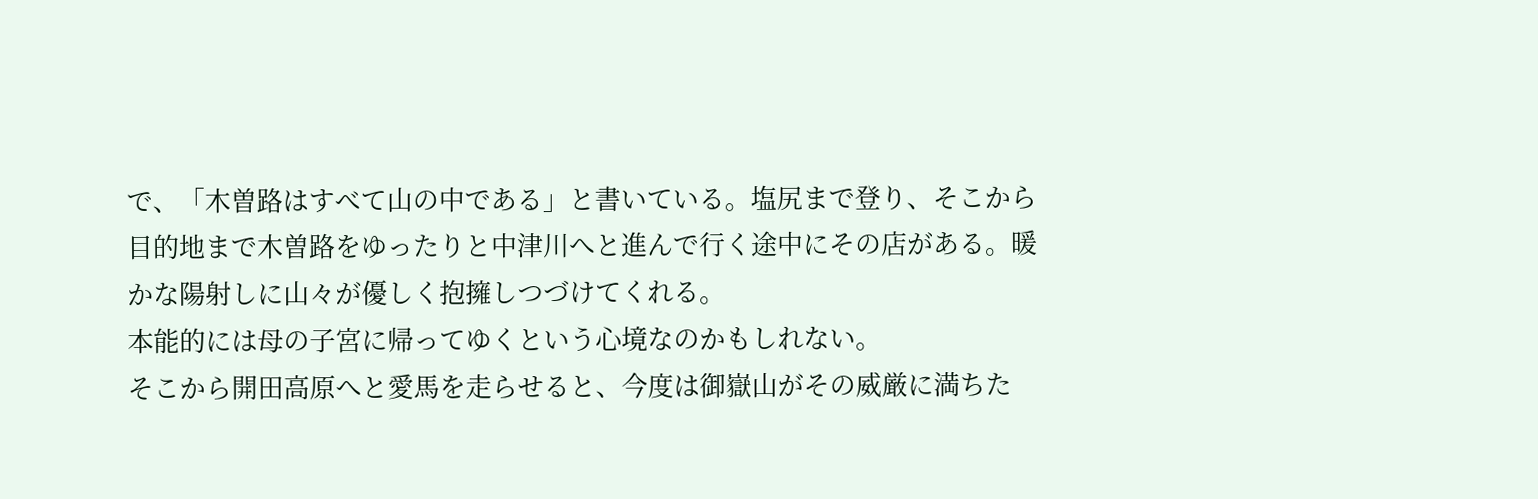で、「木曽路はすべて山の中である」と書いている。塩尻まで登り、そこから目的地まで木曽路をゆったりと中津川へと進んで行く途中にその店がある。暖かな陽射しに山々が優しく抱擁しつづけてくれる。
本能的には母の子宮に帰ってゆくという心境なのかもしれない。
そこから開田高原へと愛馬を走らせると、今度は御嶽山がその威厳に満ちた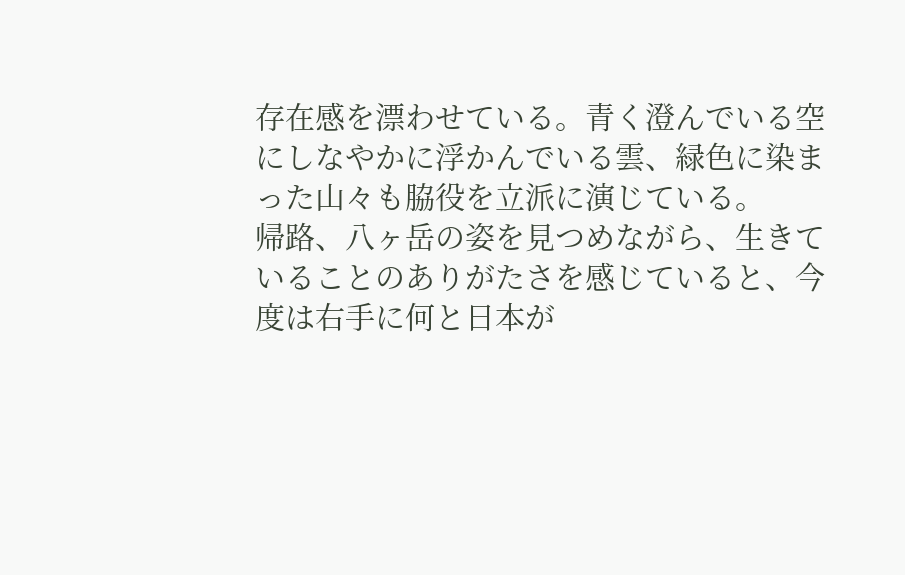存在感を漂わせている。青く澄んでいる空にしなやかに浮かんでいる雲、緑色に染まった山々も脇役を立派に演じている。
帰路、八ヶ岳の姿を見つめながら、生きていることのありがたさを感じていると、今度は右手に何と日本が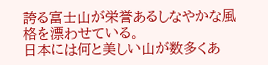誇る富士山が栄誉あるしなやかな風格を漂わせている。
日本には何と美しい山が数多くあ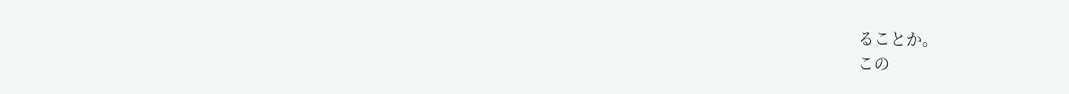ることか。
この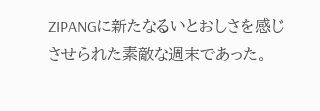ZIPANGに新たなるいとおしさを感じさせられた素敵な週末であった。